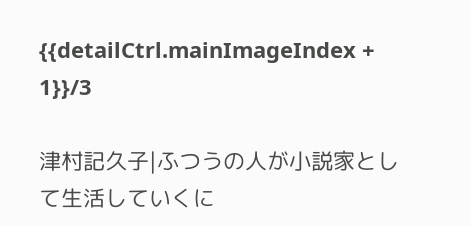{{detailCtrl.mainImageIndex + 1}}/3

津村記久子|ふつうの人が小説家として生活していくに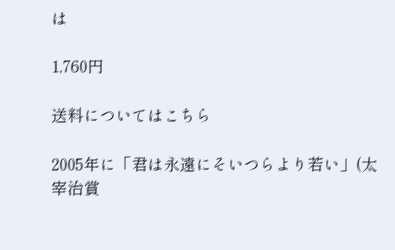は

1,760円

送料についてはこちら

2005年に「君は永遠にそいつらより若い」(太宰治賞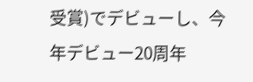受賞)でデビューし、今年デビュー20周年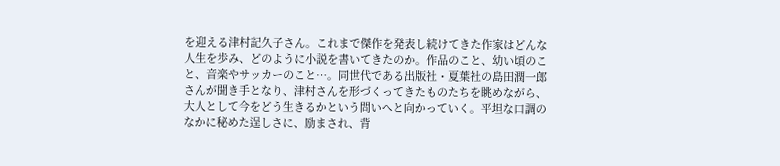を迎える津村記久子さん。これまで傑作を発表し続けてきた作家はどんな人生を歩み、どのように小説を書いてきたのか。作品のこと、幼い頃のこと、音楽やサッカーのこと…。同世代である出版社・夏葉社の島田潤一郎さんが聞き手となり、津村さんを形づくってきたものたちを眺めながら、大人として今をどう生きるかという問いへと向かっていく。平坦な口調のなかに秘めた逞しさに、励まされ、背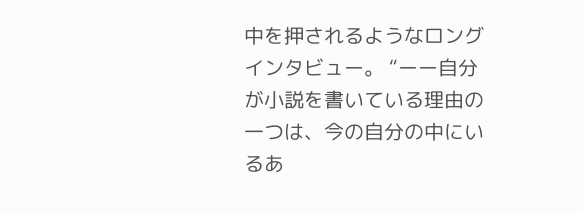中を押されるようなロングインタビュー。 “ーー自分が小説を書いている理由の一つは、今の自分の中にいるあ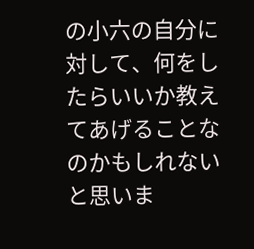の小六の自分に対して、何をしたらいいか教えてあげることなのかもしれないと思いま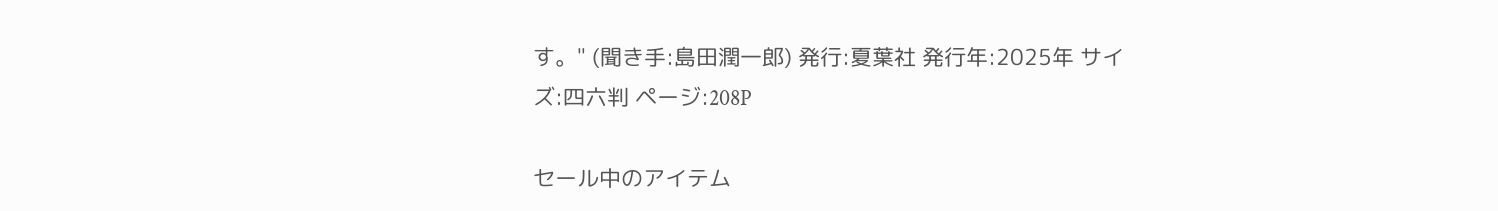す。" (聞き手:島田潤一郎) 発行:夏葉社 発行年:2025年 サイズ:四六判 ページ:208P

セール中のアイテム